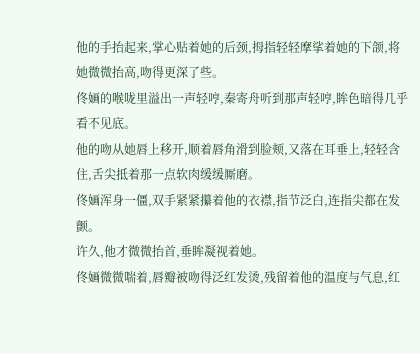他的手抬起来,掌心贴着她的后颈,拇指轻轻摩挲着她的下颌,将她微微抬高,吻得更深了些。
佟婳的喉咙里溢出一声轻哼,秦寄舟听到那声轻哼,眸色暗得几乎看不见底。
他的吻从她唇上移开,顺着唇角滑到脸颊,又落在耳垂上,轻轻含住,舌尖抵着那一点软肉缓缓厮磨。
佟婳浑身一僵,双手紧紧攥着他的衣襟,指节泛白,连指尖都在发颤。
许久,他才微微抬首,垂眸凝视着她。
佟婳微微喘着,唇瓣被吻得泛红发烫,残留着他的温度与气息,红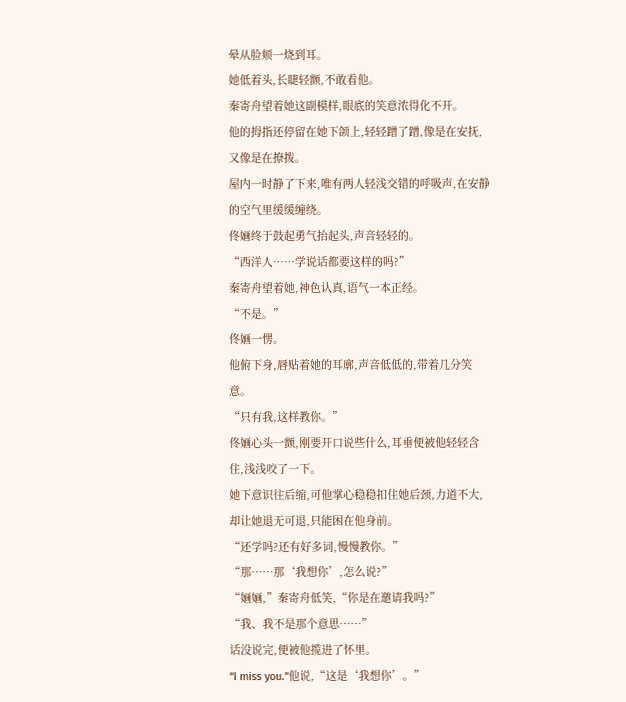晕从脸颊一烧到耳。
她低着头,长睫轻颤,不敢看他。
秦寄舟望着她这副模样,眼底的笑意浓得化不开。
他的拇指还停留在她下颌上,轻轻蹭了蹭,像是在安抚,又像是在撩拨。
屋内一时静了下来,唯有两人轻浅交错的呼吸声,在安静的空气里缓缓缠绕。
佟婳终于鼓起勇气抬起头,声音轻轻的。
“西洋人……学说话都要这样的吗?”
秦寄舟望着她,神色认真,语气一本正经。
“不是。”
佟婳一愣。
他俯下身,唇贴着她的耳廓,声音低低的,带着几分笑意。
“只有我,这样教你。”
佟婳心头一颤,刚要开口说些什么,耳垂便被他轻轻含住,浅浅咬了一下。
她下意识往后缩,可他掌心稳稳扣住她后颈,力道不大,却让她退无可退,只能困在他身前。
“还学吗?还有好多词,慢慢教你。”
“那……那‘我想你’,怎么说?”
“婳婳,”秦寄舟低笑,“你是在邀请我吗?”
“我、我不是那个意思……”
话没说完,便被他揽进了怀里。
“I miss you.”他说,“这是‘我想你’。”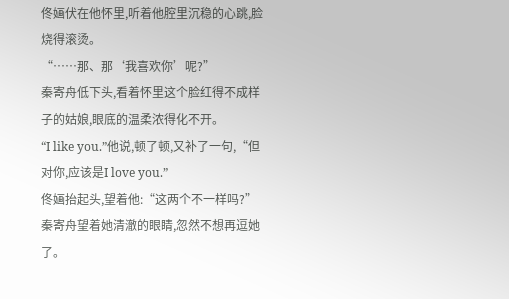佟婳伏在他怀里,听着他腔里沉稳的心跳,脸烧得滚烫。
“……那、那‘我喜欢你’呢?”
秦寄舟低下头,看着怀里这个脸红得不成样子的姑娘,眼底的温柔浓得化不开。
“I like you.”他说,顿了顿,又补了一句,“但对你,应该是I love you.”
佟婳抬起头,望着他:“这两个不一样吗?”
秦寄舟望着她清澈的眼睛,忽然不想再逗她了。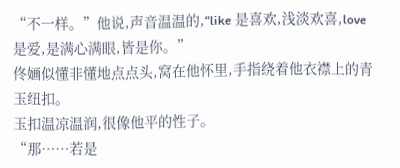“不一样。”他说,声音温温的,“like 是喜欢,浅淡欢喜,love 是爱,是满心满眼,皆是你。”
佟婳似懂非懂地点点头,窝在他怀里,手指绕着他衣襟上的青玉纽扣。
玉扣温凉温润,很像他平的性子。
“那……若是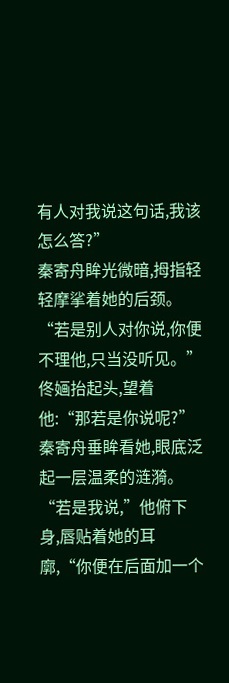有人对我说这句话,我该怎么答?”
秦寄舟眸光微暗,拇指轻轻摩挲着她的后颈。
“若是别人对你说,你便不理他,只当没听见。”
佟婳抬起头,望着他:“那若是你说呢?”
秦寄舟垂眸看她,眼底泛起一层温柔的涟漪。
“若是我说,”他俯下身,唇贴着她的耳廓,“你便在后面加一个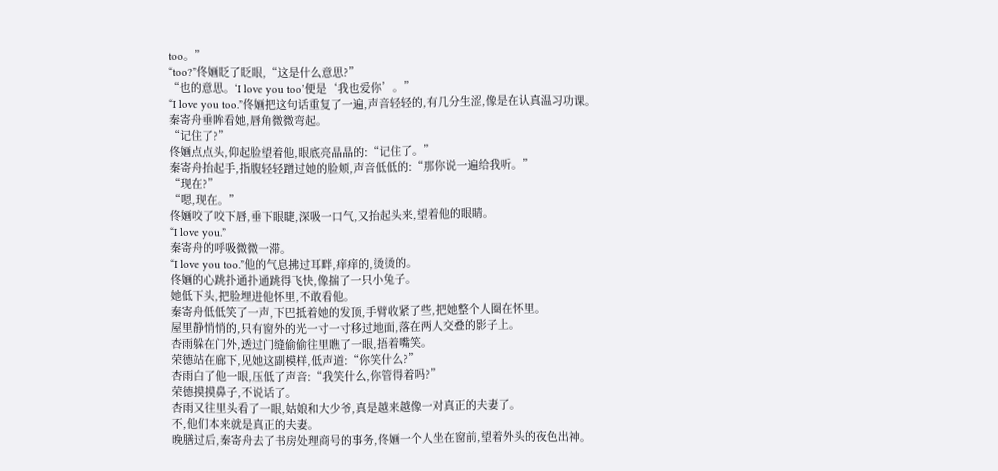too。”
“too?”佟婳眨了眨眼,“这是什么意思?”
“也的意思。‘I love you too’便是‘我也爱你’。”
“I love you too.”佟婳把这句话重复了一遍,声音轻轻的,有几分生涩,像是在认真温习功课。
秦寄舟垂眸看她,唇角微微弯起。
“记住了?”
佟婳点点头,仰起脸望着他,眼底亮晶晶的:“记住了。”
秦寄舟抬起手,指腹轻轻蹭过她的脸颊,声音低低的:“那你说一遍给我听。”
“现在?”
“嗯,现在。”
佟婳咬了咬下唇,垂下眼睫,深吸一口气,又抬起头来,望着他的眼睛。
“I love you.”
秦寄舟的呼吸微微一滞。
“I love you too.”他的气息拂过耳畔,痒痒的,烫烫的。
佟婳的心跳扑通扑通跳得飞快,像揣了一只小兔子。
她低下头,把脸埋进他怀里,不敢看他。
秦寄舟低低笑了一声,下巴抵着她的发顶,手臂收紧了些,把她整个人圈在怀里。
屋里静悄悄的,只有窗外的光一寸一寸移过地面,落在两人交叠的影子上。
杏雨躲在门外,透过门缝偷偷往里瞧了一眼,捂着嘴笑。
荣德站在廊下,见她这副模样,低声道:“你笑什么?”
杏雨白了他一眼,压低了声音:“我笑什么,你管得着吗?”
荣德摸摸鼻子,不说话了。
杏雨又往里头看了一眼,姑娘和大少爷,真是越来越像一对真正的夫妻了。
不,他们本来就是真正的夫妻。
晚膳过后,秦寄舟去了书房处理商号的事务,佟婳一个人坐在窗前,望着外头的夜色出神。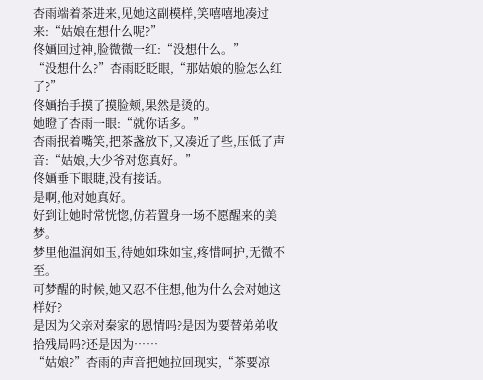杏雨端着茶进来,见她这副模样,笑嘻嘻地凑过来:“姑娘在想什么呢?”
佟婳回过神,脸微微一红:“没想什么。”
“没想什么?”杏雨眨眨眼,“那姑娘的脸怎么红了?”
佟婳抬手摸了摸脸颊,果然是烫的。
她瞪了杏雨一眼:“就你话多。”
杏雨抿着嘴笑,把茶盏放下,又凑近了些,压低了声音:“姑娘,大少爷对您真好。”
佟婳垂下眼睫,没有接话。
是啊,他对她真好。
好到让她时常恍惚,仿若置身一场不愿醒来的美梦。
梦里他温润如玉,待她如珠如宝,疼惜呵护,无微不至。
可梦醒的时候,她又忍不住想,他为什么会对她这样好?
是因为父亲对秦家的恩情吗?是因为要替弟弟收拾残局吗?还是因为……
“姑娘?”杏雨的声音把她拉回现实,“茶要凉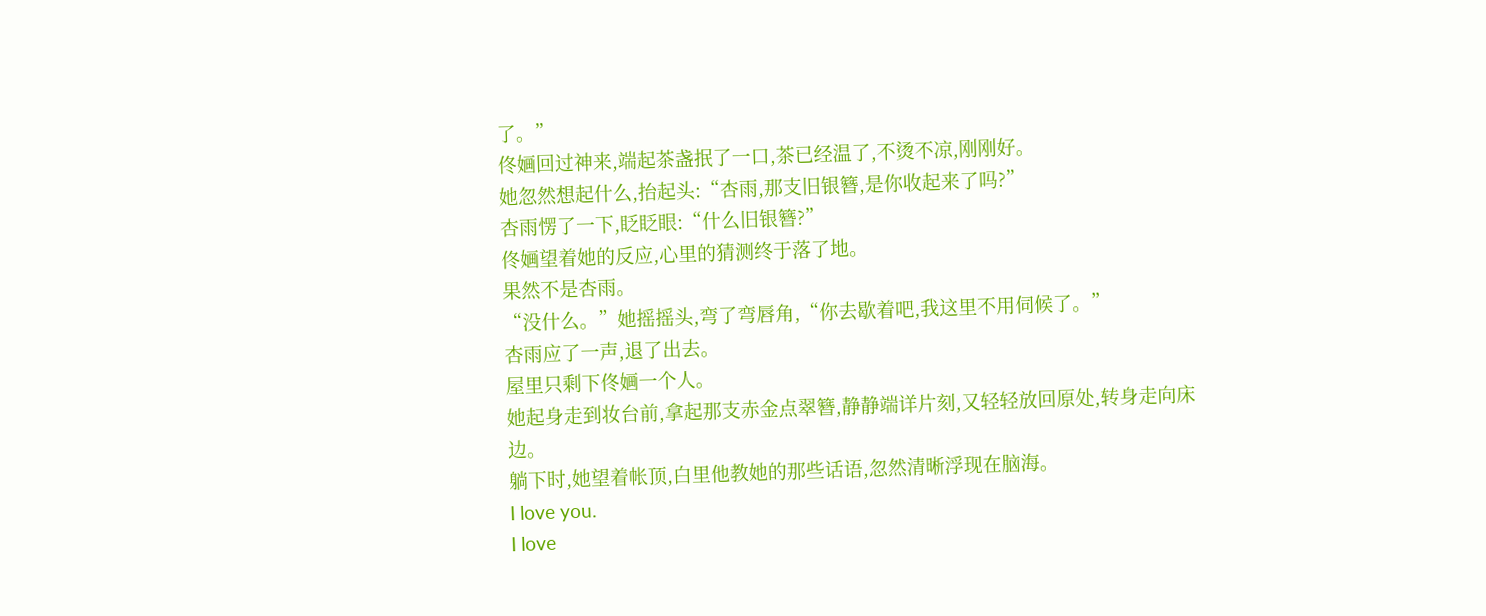了。”
佟婳回过神来,端起茶盏抿了一口,茶已经温了,不烫不凉,刚刚好。
她忽然想起什么,抬起头:“杏雨,那支旧银簪,是你收起来了吗?”
杏雨愣了一下,眨眨眼:“什么旧银簪?”
佟婳望着她的反应,心里的猜测终于落了地。
果然不是杏雨。
“没什么。”她摇摇头,弯了弯唇角,“你去歇着吧,我这里不用伺候了。”
杏雨应了一声,退了出去。
屋里只剩下佟婳一个人。
她起身走到妆台前,拿起那支赤金点翠簪,静静端详片刻,又轻轻放回原处,转身走向床边。
躺下时,她望着帐顶,白里他教她的那些话语,忽然清晰浮现在脑海。
I love you.
I love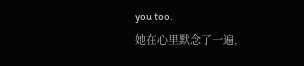you too.
她在心里默念了一遍,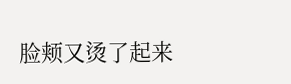脸颊又烫了起来